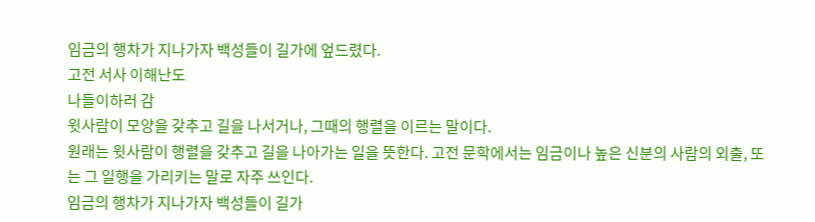임금의 행차가 지나가자 백성들이 길가에 엎드렸다.
고전 서사 이해난도
나들이하러 감
윗사람이 모양을 갖추고 길을 나서거나, 그때의 행렬을 이르는 말이다.
원래는 윗사람이 행렬을 갖추고 길을 나아가는 일을 뜻한다. 고전 문학에서는 임금이나 높은 신분의 사람의 외출, 또는 그 일행을 가리키는 말로 자주 쓰인다.
임금의 행차가 지나가자 백성들이 길가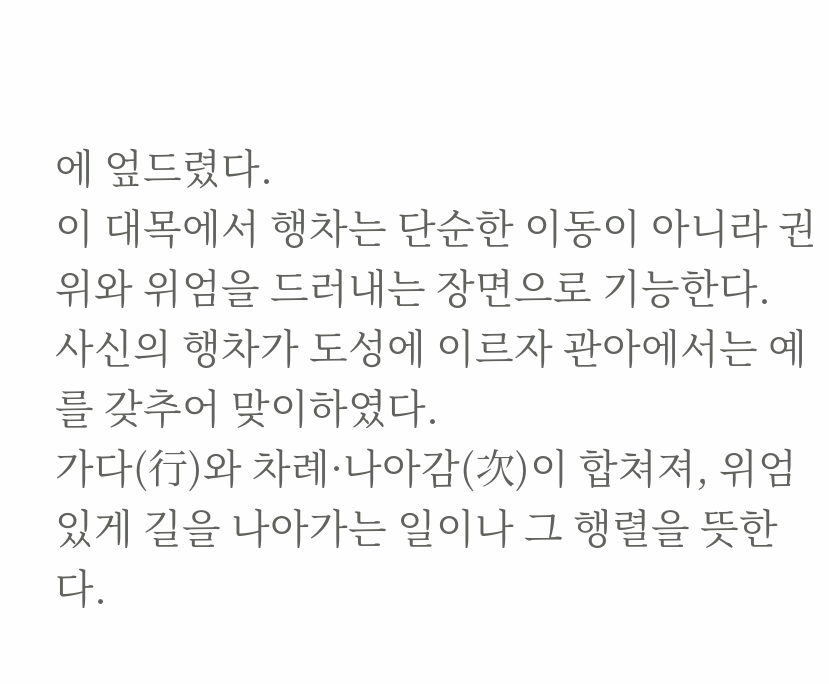에 엎드렸다.
이 대목에서 행차는 단순한 이동이 아니라 권위와 위엄을 드러내는 장면으로 기능한다.
사신의 행차가 도성에 이르자 관아에서는 예를 갖추어 맞이하였다.
가다(行)와 차례·나아감(次)이 합쳐져, 위엄 있게 길을 나아가는 일이나 그 행렬을 뜻한다.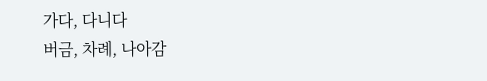가다, 다니다
버금, 차례, 나아감